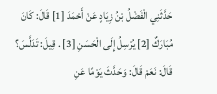حَدَّثَنِي الْفَضْلُ بْنُ زِيَادٍ عَنْ أَحْمَدَ [1] قَالَ: كَانَ مُبَارَكٌ [2] يُرْسِلُ إِلَى الْحَسَنِ [3] . قِيلَ: تَدَلَّسَ؟ قَالَ: نَعَمْ قَالَ: وَحَدَّثَ يَوْمًا عَنِ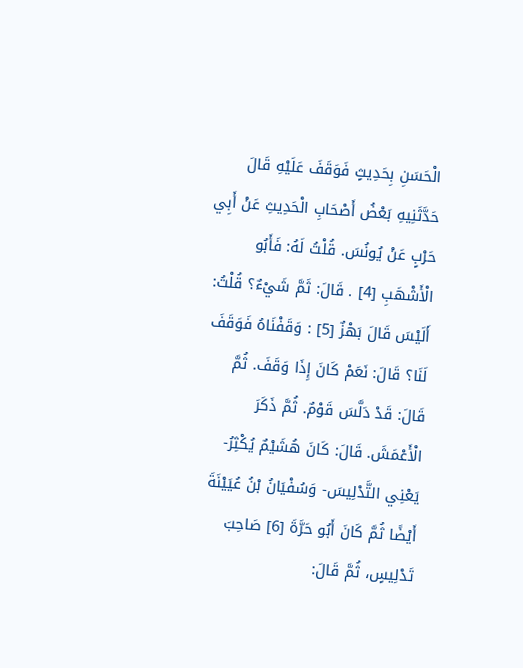الْحَسَنِ بِحَدِيثٍ فَوَقَفَ عَلَيْهِ قَالَ حَدَّثَنِيهِ بَعْضُ أَصْحَابِ الْحَدِيثِ عَنْ أَبِي حَرْبٍ عَنْ يُونُسَ. قُلْتُ لَهُ: فَأَبُو الْأَشْهَبِ [4] . قَالَ: ثَمَّ شَيْءٌ؟ قُلْتُ: أَلَيْسَ قَالَ بَهْزٌ [5] : وَقَفْنَاهُ فَوَقَفَ لَنَا؟ قَالَ: نَعَمْ كَانَ إِذَا وَقَفَ. ثُمَّ قَالَ: قَدْ دَلَّسَ قَوْمٌ. ثُمَّ ذَكَرَ الْأَعْمَشَ. قَالَ: كَانَ هُشَيْمٌ يُكْثِرُ- يَعْنِي التَّدْلِيسَ- وَسُفْيَانُ بْنُ عُيَيْنَةَ أَيْضًا ثُمَّ كَانَ أَبُو حَرَّةَ [6] صَاحِبَ تَدْلِيسٍ، ثُمَّ قَالَ: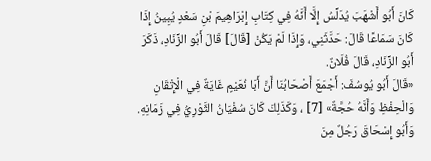كَانَ أَبُو أَشْهَبَ يُدَلِّسُ إِلَّا أَنَّهُ فِي كِتَابِ إِبْرَاهِيمَ بْنِ سَعْدٍ يُبِينُ إِذَا كَانَ سَمَاعًا قَالَ: حَدَّثَنِي، وَإِذَا لَمْ يَكُنْ [قَالَ] قَالَ أَبُو الزِّنَادِ، ذَكَرَ أَبُو الزِّنَادِ، قَالَ فُلَانٌ.
«قَالَ أَبُو يُوسُفَ: أَجْمَعَ أَصْحَابُنَا أَنَّ أَبَا نُعَيْمٍ غَايَةٌ فِي الْإِتْقَانِ وَالْحِفْظِ وَأَنَّهُ حُجَّةٌ» [7] ، وَكَذَلِكَ كَانَ سُفْيَانُ الثَّوْرِيُّ فِي زَمَانِهِ. وَأَبُو إِسْحَاقَ رَجُلٌ مِنَ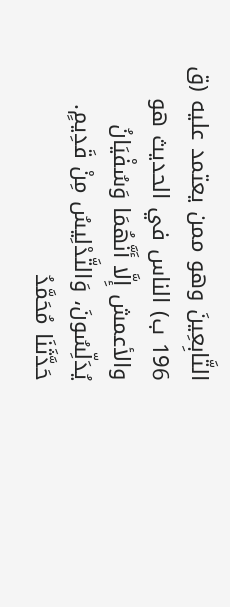التَّابِعِينَ وهو ممن يعتمد عليه (ق 196 ب) الناس في الحديث هو والأعمش إِلَّا أَنَّهُمَا وَسُفْيَانُ يُدَلِّسُونَ، وَالتَّدْلِيسُ مِنْ قَدِيمٍ.
حَدَّثَنَا مُحَمَّدُ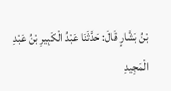بْنُ بَشَّارٍ قَالَ: حَدَّثَنَا عَبْدُ الْكَبِيرِ بْنُ عَبْدِ الْمَجِيدِ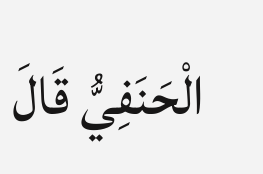الْحَنَفِيُّ قَالَ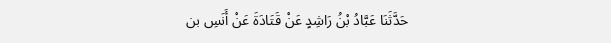حَدَّثَنَا عَبَّادُ بْنُ رَاشِدٍ عَنْ قَتَادَةَ عَنْ أَنَسِ بن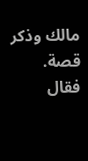مالك وذكر قصة. فقال